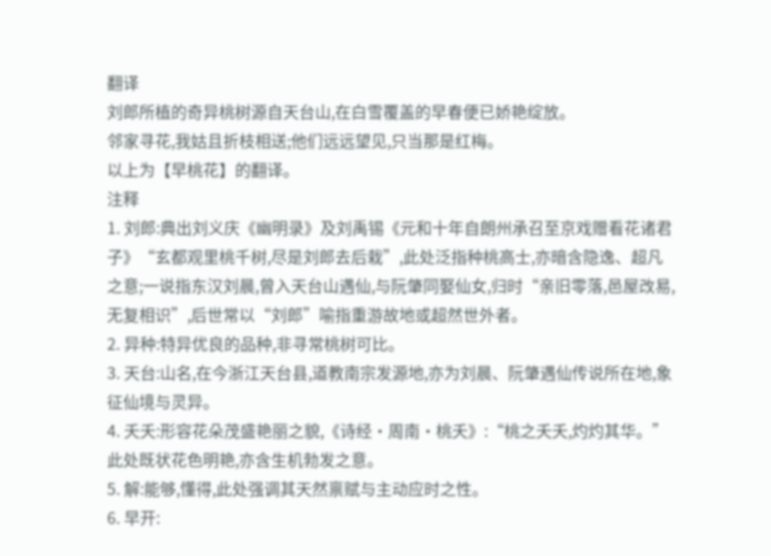翻译
刘郎所植的奇异桃树源自天台山,在白雪覆盖的早春便已娇艳绽放。
邻家寻花,我姑且折枝相送;他们远远望见,只当那是红梅。
以上为【早桃花】的翻译。
注释
1. 刘郎:典出刘义庆《幽明录》及刘禹锡《元和十年自朗州承召至京戏赠看花诸君子》“玄都观里桃千树,尽是刘郎去后栽”,此处泛指种桃高士,亦暗含隐逸、超凡之意;一说指东汉刘晨,曾入天台山遇仙,与阮肇同娶仙女,归时“亲旧零落,邑屋改易,无复相识”,后世常以“刘郎”喻指重游故地或超然世外者。
2. 异种:特异优良的品种,非寻常桃树可比。
3. 天台:山名,在今浙江天台县,道教南宗发源地,亦为刘晨、阮肇遇仙传说所在地,象征仙境与灵异。
4. 夭夭:形容花朵茂盛艳丽之貌,《诗经·周南·桃夭》:“桃之夭夭,灼灼其华。”此处既状花色明艳,亦含生机勃发之意。
5. 解:能够,懂得,此处强调其天然禀赋与主动应时之性。
6. 早开: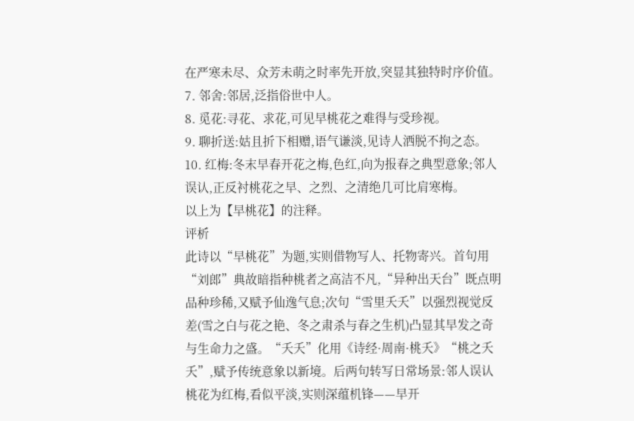在严寒未尽、众芳未萌之时率先开放,突显其独特时序价值。
7. 邻舍:邻居,泛指俗世中人。
8. 觅花:寻花、求花,可见早桃花之难得与受珍视。
9. 聊折送:姑且折下相赠,语气谦淡,见诗人洒脱不拘之态。
10. 红梅:冬末早春开花之梅,色红,向为报春之典型意象;邻人误认,正反衬桃花之早、之烈、之清绝几可比肩寒梅。
以上为【早桃花】的注释。
评析
此诗以“早桃花”为题,实则借物写人、托物寄兴。首句用“刘郎”典故暗指种桃者之高洁不凡,“异种出天台”既点明品种珍稀,又赋予仙逸气息;次句“雪里夭夭”以强烈视觉反差(雪之白与花之艳、冬之肃杀与春之生机)凸显其早发之奇与生命力之盛。“夭夭”化用《诗经·周南·桃夭》“桃之夭夭”,赋予传统意象以新境。后两句转写日常场景:邻人误认桃花为红梅,看似平淡,实则深蕴机锋——早开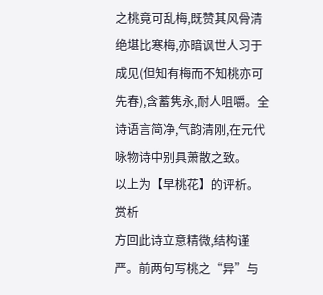之桃竟可乱梅,既赞其风骨清绝堪比寒梅,亦暗讽世人习于成见(但知有梅而不知桃亦可先春),含蓄隽永,耐人咀嚼。全诗语言简净,气韵清刚,在元代咏物诗中别具萧散之致。
以上为【早桃花】的评析。
赏析
方回此诗立意精微,结构谨严。前两句写桃之“异”与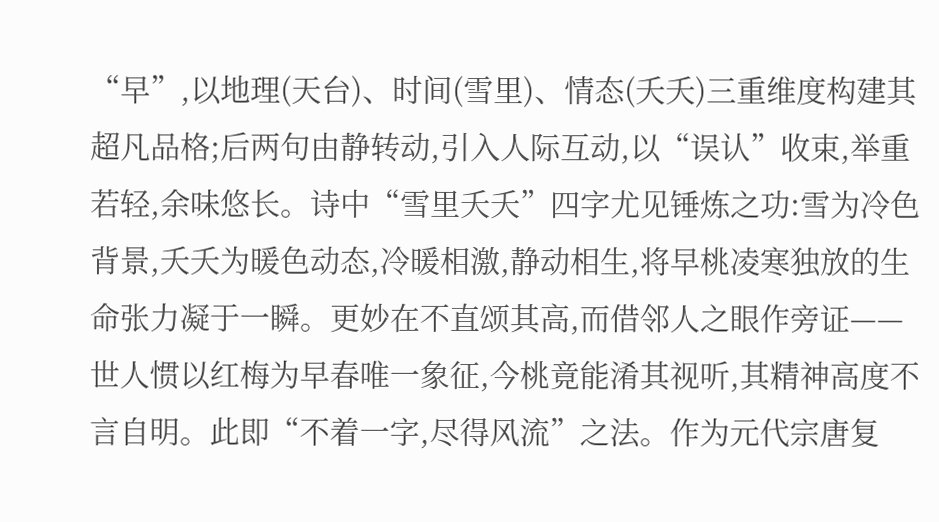“早”,以地理(天台)、时间(雪里)、情态(夭夭)三重维度构建其超凡品格;后两句由静转动,引入人际互动,以“误认”收束,举重若轻,余味悠长。诗中“雪里夭夭”四字尤见锤炼之功:雪为冷色背景,夭夭为暖色动态,冷暖相激,静动相生,将早桃凌寒独放的生命张力凝于一瞬。更妙在不直颂其高,而借邻人之眼作旁证——世人惯以红梅为早春唯一象征,今桃竟能淆其视听,其精神高度不言自明。此即“不着一字,尽得风流”之法。作为元代宗唐复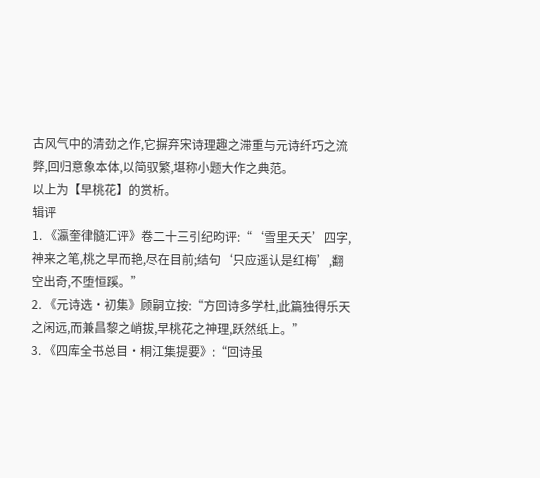古风气中的清劲之作,它摒弃宋诗理趣之滞重与元诗纤巧之流弊,回归意象本体,以简驭繁,堪称小题大作之典范。
以上为【早桃花】的赏析。
辑评
1. 《瀛奎律髓汇评》卷二十三引纪昀评:“‘雪里夭夭’四字,神来之笔,桃之早而艳,尽在目前;结句‘只应遥认是红梅’,翻空出奇,不堕恒蹊。”
2. 《元诗选·初集》顾嗣立按:“方回诗多学杜,此篇独得乐天之闲远,而兼昌黎之峭拔,早桃花之神理,跃然纸上。”
3. 《四库全书总目·桐江集提要》:“回诗虽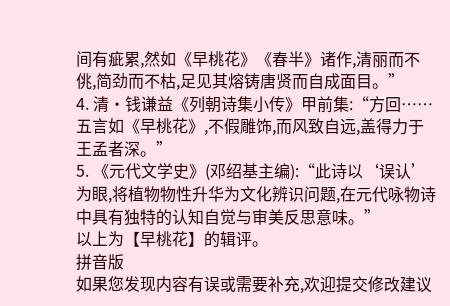间有疵累,然如《早桃花》《春半》诸作,清丽而不佻,简劲而不枯,足见其熔铸唐贤而自成面目。”
4. 清·钱谦益《列朝诗集小传》甲前集:“方回……五言如《早桃花》,不假雕饰,而风致自远,盖得力于王孟者深。”
5. 《元代文学史》(邓绍基主编):“此诗以‘误认’为眼,将植物物性升华为文化辨识问题,在元代咏物诗中具有独特的认知自觉与审美反思意味。”
以上为【早桃花】的辑评。
拼音版
如果您发现内容有误或需要补充,欢迎提交修改建议